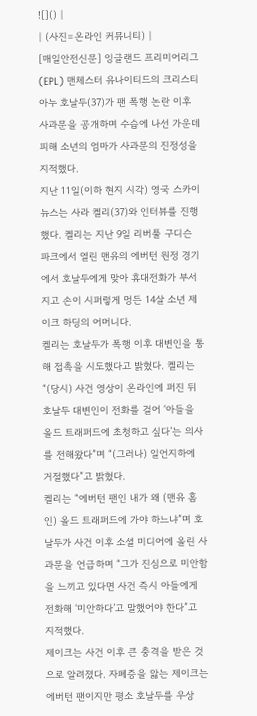![]() |
| (사진=온라인 커뮤니티) |
[매일안전신문] 잉글랜드 프리미어리그(EPL) 맨체스터 유나이티드의 크리스티아누 호날두(37)가 팬 폭행 논란 이후 사과문을 공개하며 수습에 나선 가운데 피해 소년의 엄마가 사과문의 진정성을 지적했다.
지난 11일(이하 현지 시각) 영국 스카이뉴스는 사라 켈리(37)와 인터뷰를 진행했다. 켈리는 지난 9일 리버풀 구디슨 파크에서 열린 맨유의 에버턴 원정 경기에서 호날두에게 맞아 휴대전화가 부서지고 손이 시퍼렇게 멍든 14살 소년 제이크 하딩의 어머니다.
켈리는 호날두가 폭행 이후 대변인을 통해 접촉을 시도했다고 밝혔다. 켈리는 “(당시) 사건 영상이 온라인에 퍼진 뒤 호날두 대변인이 전화를 걸어 ‘아들을 올드 트래퍼드에 초청하고 싶다’는 의사를 전해왔다”며 “(그러나) 일언지하에 거절했다”고 밝혔다.
켈리는 “에버턴 팬인 내가 왜 (맨유 홈인) 올드 트래퍼드에 가야 하느냐”며 호날두가 사건 이후 소셜 미디어에 올린 사과문을 언급하며 “그가 진심으로 미안함을 느끼고 있다면 사건 즉시 아들에게 전화해 ‘미안하다’고 말했어야 한다”고 지적했다.
제이크는 사건 이후 큰 충격을 받은 것으로 알려졌다. 자폐증을 앓는 제이크는 에버턴 팬이지만 평소 호날두를 우상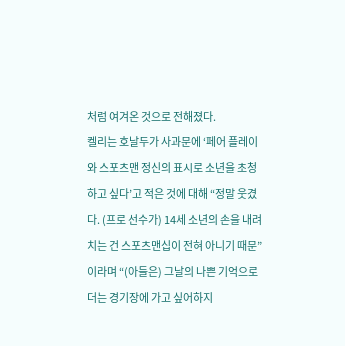처럼 여겨온 것으로 전해졌다.
켈리는 호날두가 사과문에 ‘페어 플레이와 스포츠맨 정신의 표시로 소년을 초청하고 싶다’고 적은 것에 대해 “정말 웃겼다. (프로 선수가) 14세 소년의 손을 내려치는 건 스포츠맨십이 전혀 아니기 때문”이라며 “(아들은) 그날의 나쁜 기억으로 더는 경기장에 가고 싶어하지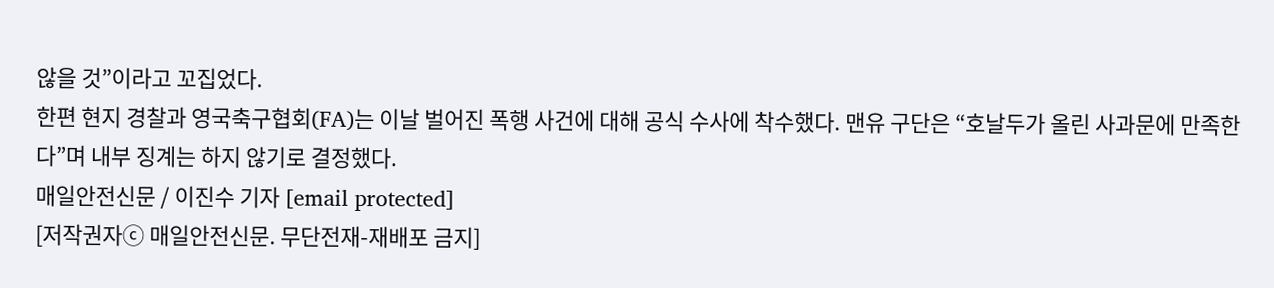않을 것”이라고 꼬집었다.
한편 현지 경찰과 영국축구협회(FA)는 이날 벌어진 폭행 사건에 대해 공식 수사에 착수했다. 맨유 구단은 “호날두가 올린 사과문에 만족한다”며 내부 징계는 하지 않기로 결정했다.
매일안전신문 / 이진수 기자 [email protected]
[저작권자ⓒ 매일안전신문. 무단전재-재배포 금지]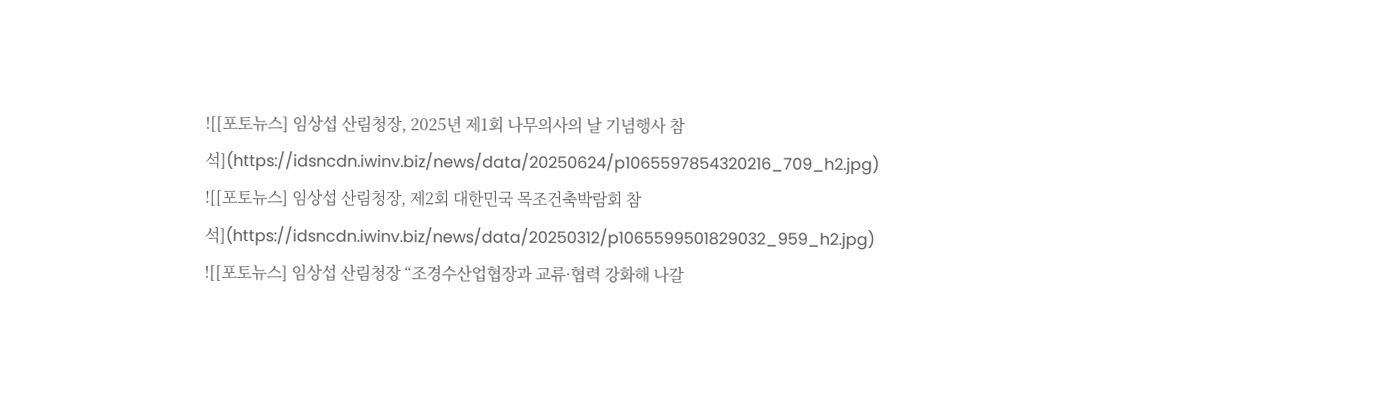![[포토뉴스] 임상섭 산림청장, 2025년 제1회 나무의사의 날 기념행사 참석](https://idsncdn.iwinv.biz/news/data/20250624/p1065597854320216_709_h2.jpg)
![[포토뉴스] 임상섭 산림청장, 제2회 대한민국 목조건축박람회 참석](https://idsncdn.iwinv.biz/news/data/20250312/p1065599501829032_959_h2.jpg)
![[포토뉴스] 임상섭 산림청장 “조경수산업협장과 교류·협력 강화해 나갈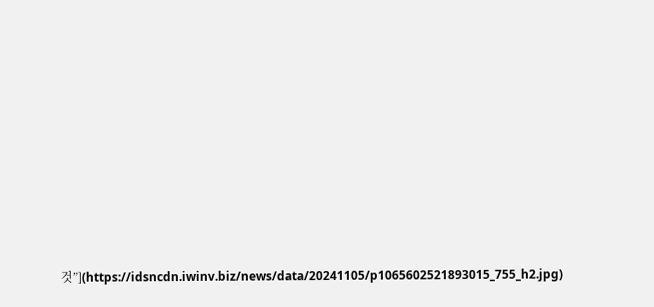것”](https://idsncdn.iwinv.biz/news/data/20241105/p1065602521893015_755_h2.jpg)